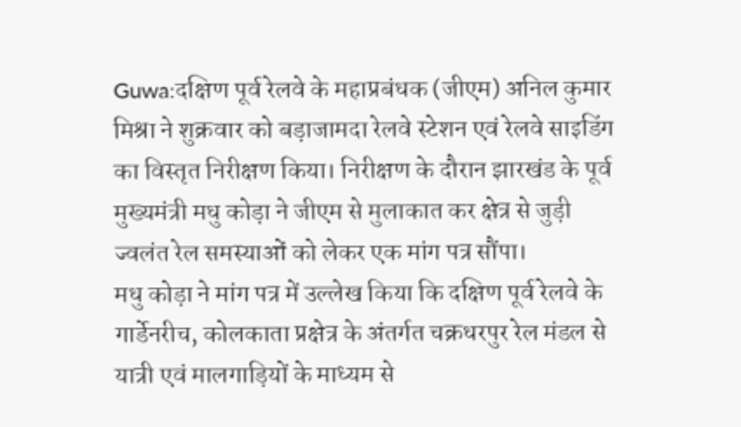Guwa:दक्षिण पूर्व रेलवे के महाप्रबंधक (जीएम) अनिल कुमार मिश्रा ने शुक्रवार को बड़ाजामदा रेलवे स्टेशन एवं रेलवे साइडिंग का विस्तृत निरीक्षण किया। निरीक्षण के दौरान झारखंड के पूर्व मुख्यमंत्री मधु कोड़ा ने जीएम से मुलाकात कर क्षेत्र से जुड़ी ज्वलंत रेल समस्याओं को लेकर एक मांग पत्र सौंपा।
मधु कोड़ा ने मांग पत्र में उल्लेख किया कि दक्षिण पूर्व रेलवे के गार्डेनरीच, कोलकाता प्रक्षेत्र के अंतर्गत चक्रधरपुर रेल मंडल से यात्री एवं मालगाड़ियों के माध्यम से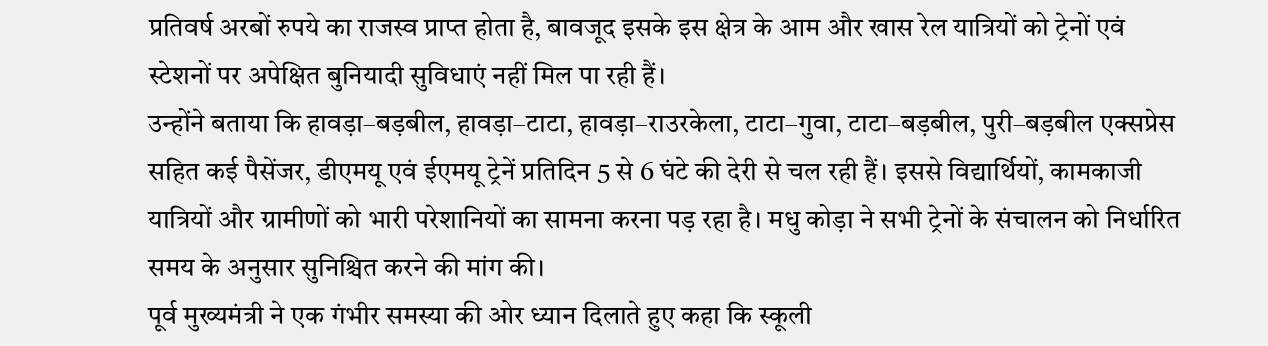प्रतिवर्ष अरबों रुपये का राजस्व प्राप्त होता है, बावजूद इसके इस क्षेत्र के आम और खास रेल यात्रियों को ट्रेनों एवं स्टेशनों पर अपेक्षित बुनियादी सुविधाएं नहीं मिल पा रही हैं।
उन्होंने बताया कि हावड़ा–बड़बील, हावड़ा–टाटा, हावड़ा–राउरकेला, टाटा–गुवा, टाटा–बड़बील, पुरी–बड़बील एक्सप्रेस सहित कई पैसेंजर, डीएमयू एवं ईएमयू ट्रेनें प्रतिदिन 5 से 6 घंटे की देरी से चल रही हैं। इससे विद्यार्थियों, कामकाजी यात्रियों और ग्रामीणों को भारी परेशानियों का सामना करना पड़ रहा है। मधु कोड़ा ने सभी ट्रेनों के संचालन को निर्धारित समय के अनुसार सुनिश्चित करने की मांग की।
पूर्व मुख्यमंत्री ने एक गंभीर समस्या की ओर ध्यान दिलाते हुए कहा कि स्कूली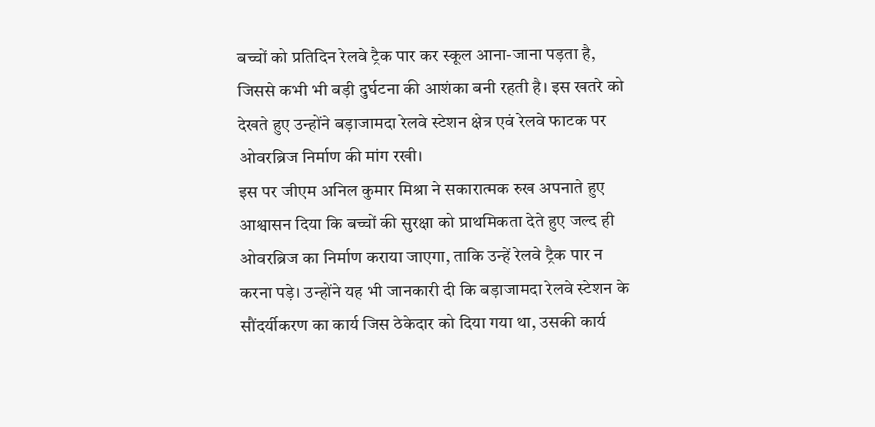बच्चों को प्रतिदिन रेलवे ट्रैक पार कर स्कूल आना-जाना पड़ता है, जिससे कभी भी बड़ी दुर्घटना की आशंका बनी रहती है। इस खतरे को देखते हुए उन्होंने बड़ाजामदा रेलवे स्टेशन क्षेत्र एवं रेलवे फाटक पर ओवरब्रिज निर्माण की मांग रखी।
इस पर जीएम अनिल कुमार मिश्रा ने सकारात्मक रुख अपनाते हुए आश्वासन दिया कि बच्चों की सुरक्षा को प्राथमिकता देते हुए जल्द ही ओवरब्रिज का निर्माण कराया जाएगा, ताकि उन्हें रेलवे ट्रैक पार न करना पड़े। उन्होंने यह भी जानकारी दी कि बड़ाजामदा रेलवे स्टेशन के सौंदर्यीकरण का कार्य जिस ठेकेदार को दिया गया था, उसकी कार्य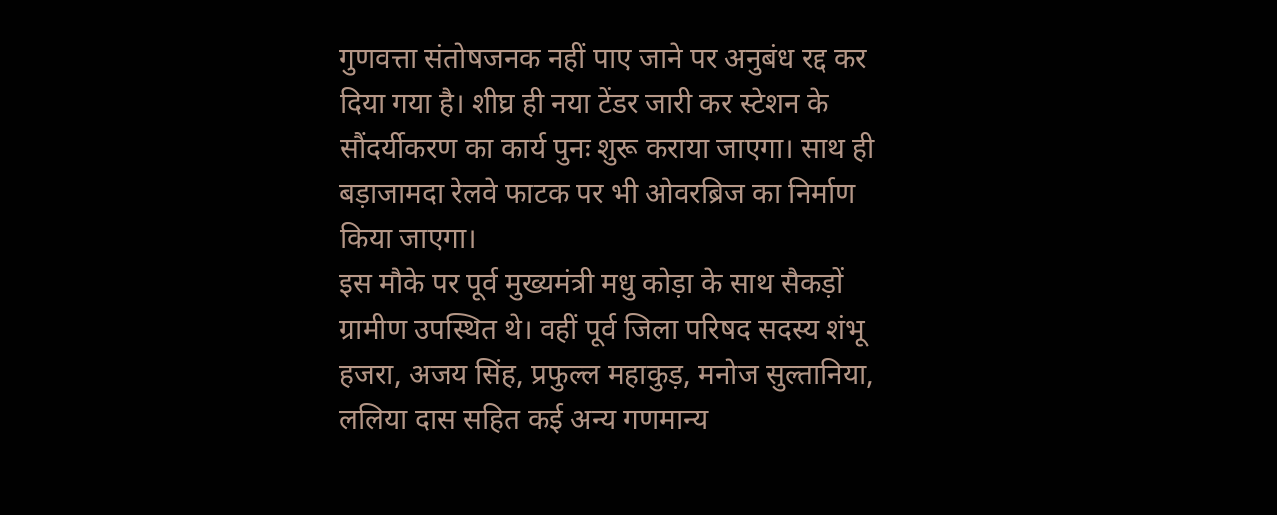गुणवत्ता संतोषजनक नहीं पाए जाने पर अनुबंध रद्द कर दिया गया है। शीघ्र ही नया टेंडर जारी कर स्टेशन के सौंदर्यीकरण का कार्य पुनः शुरू कराया जाएगा। साथ ही बड़ाजामदा रेलवे फाटक पर भी ओवरब्रिज का निर्माण किया जाएगा।
इस मौके पर पूर्व मुख्यमंत्री मधु कोड़ा के साथ सैकड़ों ग्रामीण उपस्थित थे। वहीं पूर्व जिला परिषद सदस्य शंभू हजरा, अजय सिंह, प्रफुल्ल महाकुड़, मनोज सुल्तानिया, ललिया दास सहित कई अन्य गणमान्य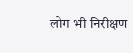लोग भी निरीक्षण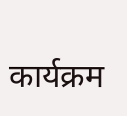कार्यक्रम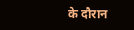के दौरान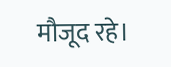मौजूद रहे।